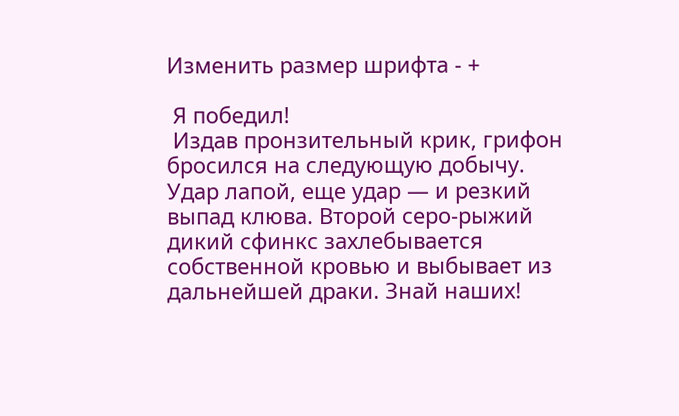Изменить размер шрифта - +

 Я победил!
 Издав пронзительный крик, грифон бросился на следующую добычу. Удар лапой, еще удар — и резкий выпад клюва. Второй серо-рыжий дикий сфинкс захлебывается собственной кровью и выбывает из дальнейшей драки. Знай наших!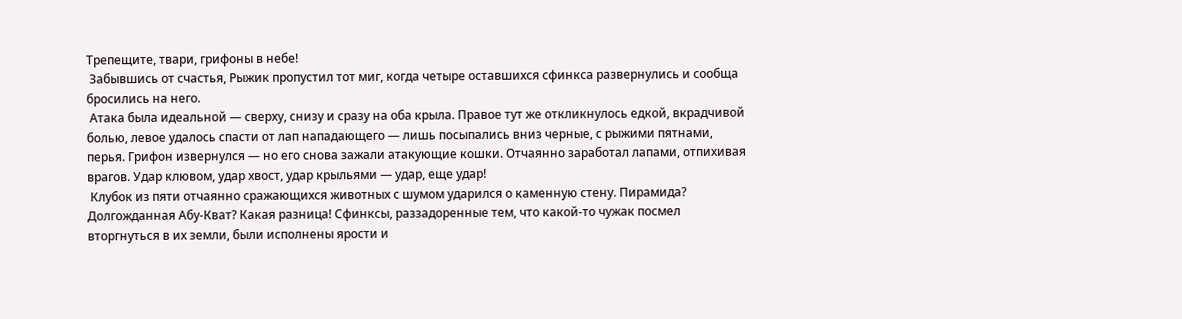Трепещите, твари, грифоны в небе!
 Забывшись от счастья, Рыжик пропустил тот миг, когда четыре оставшихся сфинкса развернулись и сообща бросились на него.
 Атака была идеальной — сверху, снизу и сразу на оба крыла. Правое тут же откликнулось едкой, вкрадчивой болью, левое удалось спасти от лап нападающего — лишь посыпались вниз черные, с рыжими пятнами, перья. Грифон извернулся — но его снова зажали атакующие кошки. Отчаянно заработал лапами, отпихивая врагов. Удар клювом, удар хвост, удар крыльями — удар, еще удар!
 Клубок из пяти отчаянно сражающихся животных с шумом ударился о каменную стену. Пирамида? Долгожданная Абу-Кват? Какая разница! Сфинксы, раззадоренные тем, что какой-то чужак посмел вторгнуться в их земли, были исполнены ярости и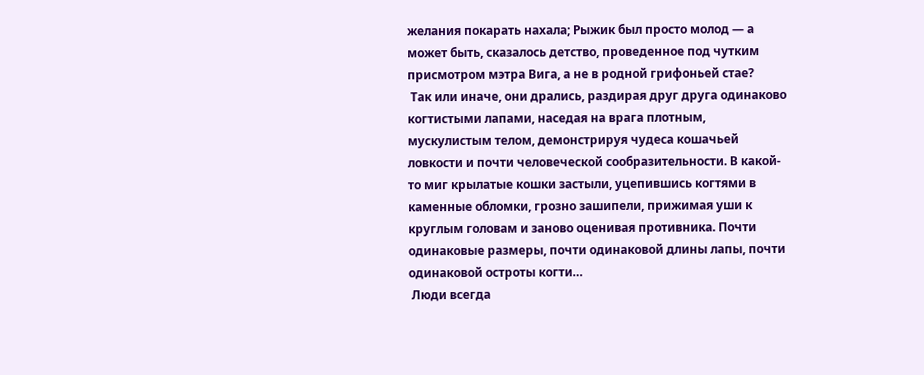желания покарать нахала; Рыжик был просто молод — а может быть, сказалось детство, проведенное под чутким присмотром мэтра Вига, а не в родной грифоньей стае?
 Так или иначе, они дрались, раздирая друг друга одинаково когтистыми лапами, наседая на врага плотным, мускулистым телом, демонстрируя чудеса кошачьей ловкости и почти человеческой сообразительности. В какой-то миг крылатые кошки застыли, уцепившись когтями в каменные обломки, грозно зашипели, прижимая уши к круглым головам и заново оценивая противника. Почти одинаковые размеры, почти одинаковой длины лапы, почти одинаковой остроты когти…
 Люди всегда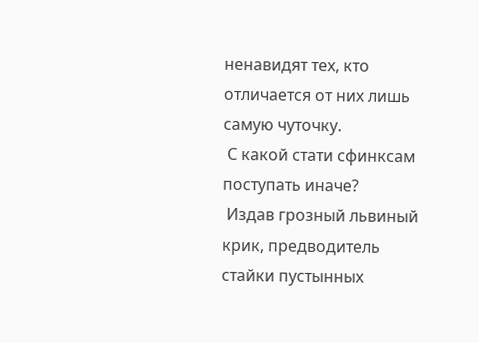ненавидят тех, кто отличается от них лишь самую чуточку.
 С какой стати сфинксам поступать иначе?
 Издав грозный львиный крик, предводитель стайки пустынных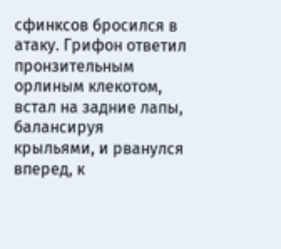сфинксов бросился в атаку. Грифон ответил пронзительным орлиным клекотом, встал на задние лапы, балансируя крыльями, и рванулся вперед, к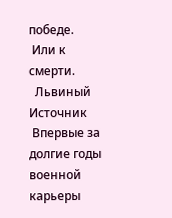победе.
 Или к смерти.
  Львиный Источник
 Впервые за долгие годы военной карьеры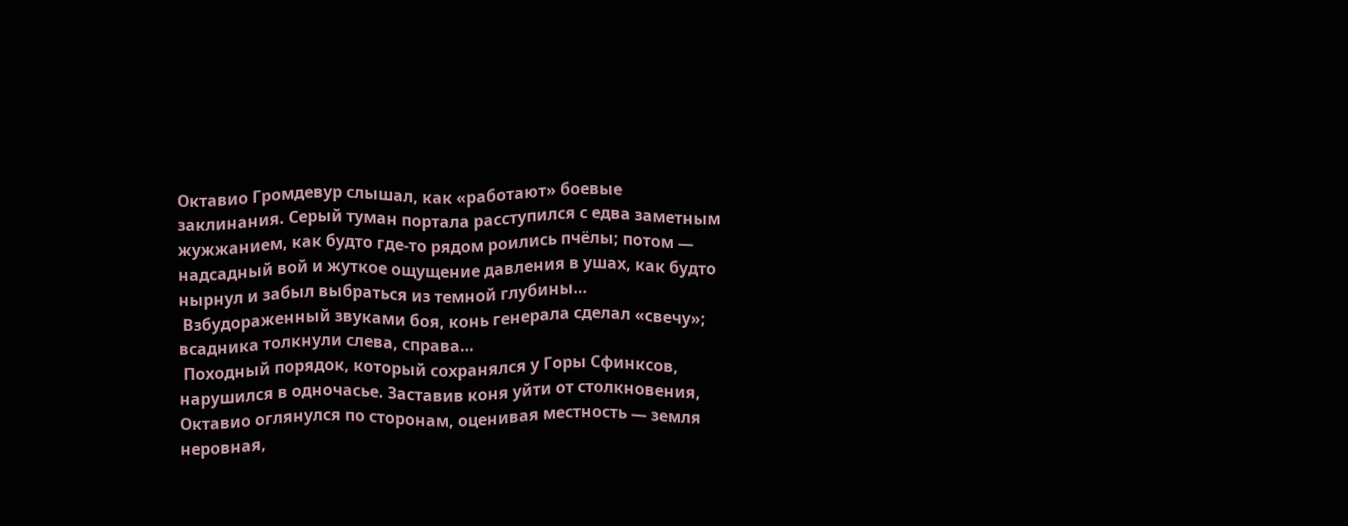Октавио Громдевур слышал, как «работают» боевые заклинания. Серый туман портала расступился с едва заметным жужжанием, как будто где-то рядом роились пчёлы; потом — надсадный вой и жуткое ощущение давления в ушах, как будто нырнул и забыл выбраться из темной глубины…
 Взбудораженный звуками боя, конь генерала сделал «свечу»; всадника толкнули слева, справа…
 Походный порядок, который сохранялся у Горы Сфинксов, нарушился в одночасье. Заставив коня уйти от столкновения, Октавио оглянулся по сторонам, оценивая местность — земля неровная,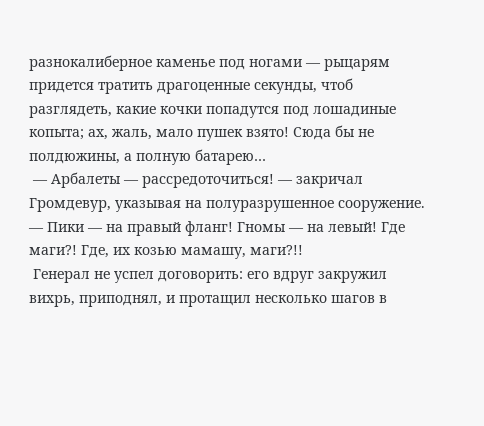разнокалиберное каменье под ногами — рыцарям придется тратить драгоценные секунды, чтоб разглядеть, какие кочки попадутся под лошадиные копыта; ах, жаль, мало пушек взято! Сюда бы не полдюжины, а полную батарею…
 — Арбалеты — рассредоточиться! — закричал Громдевур, указывая на полуразрушенное сооружение. — Пики — на правый фланг! Гномы — на левый! Где маги?! Где, их козью мамашу, маги?!!
 Генерал не успел договорить: его вдруг закружил вихрь, приподнял, и протащил несколько шагов в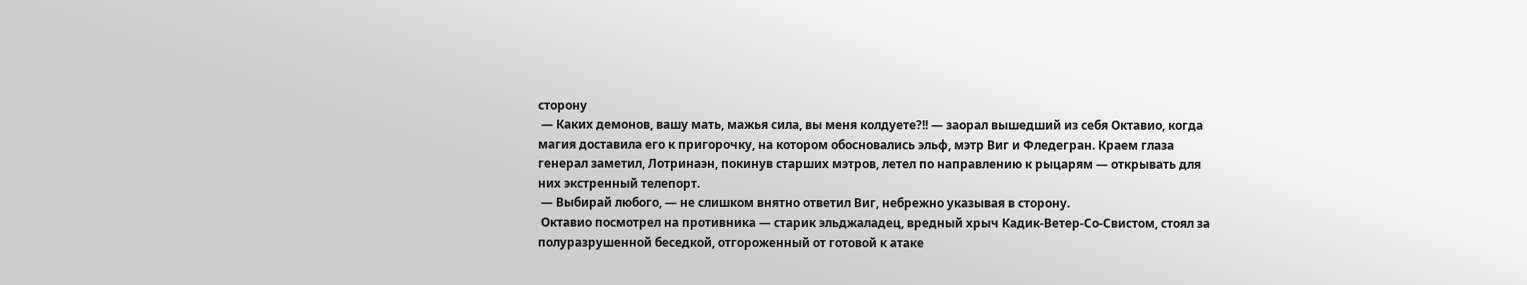сторону
 — Каких демонов, вашу мать, мажья сила, вы меня колдуете?!! — заорал вышедший из себя Октавио, когда магия доставила его к пригорочку, на котором обосновались эльф, мэтр Виг и Фледегран. Краем глаза генерал заметил, Лотринаэн, покинув старших мэтров, летел по направлению к рыцарям — открывать для них экстренный телепорт.
 — Выбирай любого, — не слишком внятно ответил Виг, небрежно указывая в сторону.
 Октавио посмотрел на противника — старик эльджаладец, вредный хрыч Кадик-Ветер-Со-Свистом, стоял за полуразрушенной беседкой, отгороженный от готовой к атаке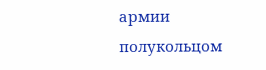армии полукольцом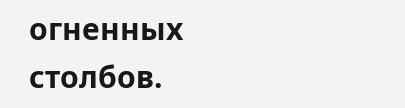огненных столбов.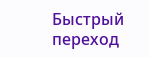Быстрый переход